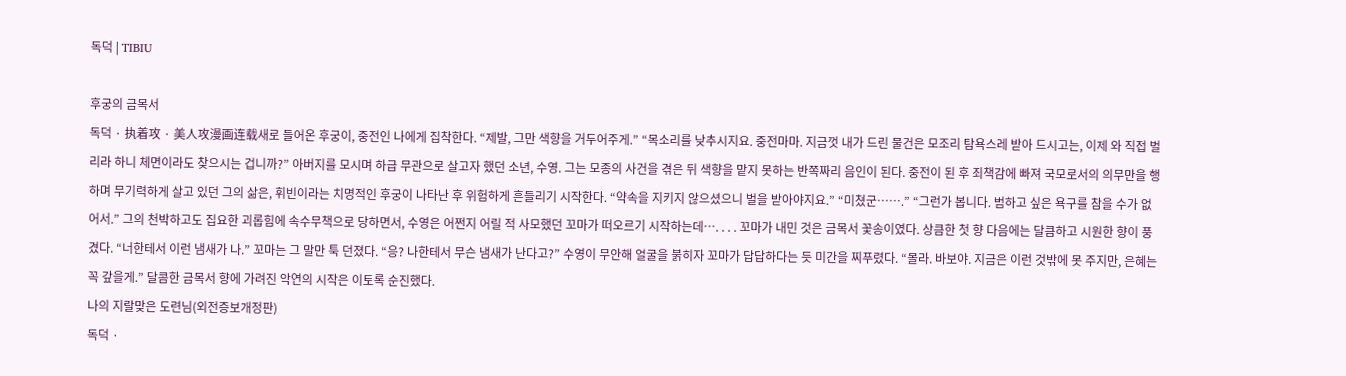독덕 | TIBIU

후궁의 금목서
독덕 · 执着攻 · 美人攻漫画连载새로 들어온 후궁이, 중전인 나에게 집착한다. “제발, 그만 색향을 거두어주게.” “목소리를 낮추시지요. 중전마마. 지금껏 내가 드린 물건은 모조리 탐욕스레 받아 드시고는, 이제 와 직접 벌리라 하니 체면이라도 찾으시는 겁니까?” 아버지를 모시며 하급 무관으로 살고자 했던 소년, 수영. 그는 모종의 사건을 겪은 뒤 색향을 맡지 못하는 반쪽짜리 음인이 된다. 중전이 된 후 죄책감에 빠져 국모로서의 의무만을 행하며 무기력하게 살고 있던 그의 삶은, 휘빈이라는 치명적인 후궁이 나타난 후 위험하게 흔들리기 시작한다. “약속을 지키지 않으셨으니 벌을 받아야지요.” “미쳤군…….” “그런가 봅니다. 범하고 싶은 욕구를 참을 수가 없어서.” 그의 천박하고도 집요한 괴롭힘에 속수무책으로 당하면서, 수영은 어쩐지 어릴 적 사모했던 꼬마가 떠오르기 시작하는데…. . . . 꼬마가 내민 것은 금목서 꽃송이였다. 상큼한 첫 향 다음에는 달큼하고 시원한 향이 풍겼다. “너한테서 이런 냄새가 나.” 꼬마는 그 말만 툭 던졌다. “응? 나한테서 무슨 냄새가 난다고?” 수영이 무안해 얼굴을 붉히자 꼬마가 답답하다는 듯 미간을 찌푸렸다. “몰라. 바보야. 지금은 이런 것밖에 못 주지만, 은혜는 꼭 갚을게.” 달콤한 금목서 향에 가려진 악연의 시작은 이토록 순진했다.
나의 지랄맞은 도련님(외전증보개정판)
독덕 ·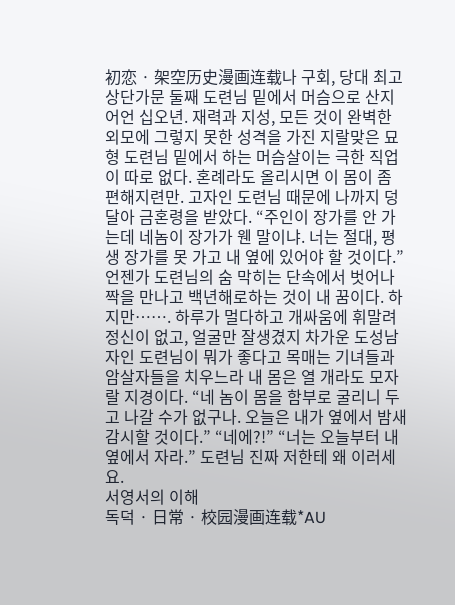初恋 · 架空历史漫画连载나 구회, 당대 최고 상단가문 둘째 도련님 밑에서 머슴으로 산지 어언 십오년. 재력과 지성, 모든 것이 완벽한 외모에 그렇지 못한 성격을 가진 지랄맞은 묘형 도련님 밑에서 하는 머슴살이는 극한 직업이 따로 없다. 혼례라도 올리시면 이 몸이 좀 편해지련만. 고자인 도련님 때문에 나까지 덩달아 금혼령을 받았다. “주인이 장가를 안 가는데 네놈이 장가가 웬 말이냐. 너는 절대, 평생 장가를 못 가고 내 옆에 있어야 할 것이다.” 언젠가 도련님의 숨 막히는 단속에서 벗어나 짝을 만나고 백년해로하는 것이 내 꿈이다. 하지만……. 하루가 멀다하고 개싸움에 휘말려 정신이 없고, 얼굴만 잘생겼지 차가운 도성남자인 도련님이 뭐가 좋다고 목매는 기녀들과 암살자들을 치우느라 내 몸은 열 개라도 모자랄 지경이다. “네 놈이 몸을 함부로 굴리니 두고 나갈 수가 없구나. 오늘은 내가 옆에서 밤새 감시할 것이다.” “네에?!” “너는 오늘부터 내 옆에서 자라.” 도련님 진짜 저한테 왜 이러세요.
서영서의 이해
독덕 · 日常 · 校园漫画连载*AU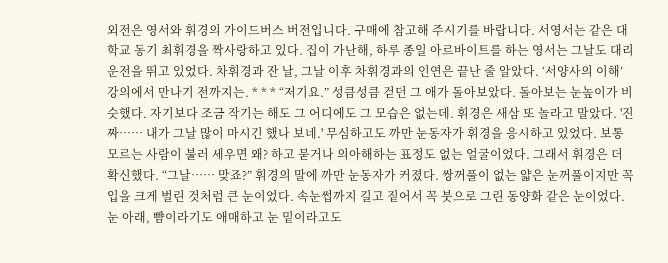외전은 영서와 휘경의 가이드버스 버전입니다. 구매에 참고해 주시기를 바랍니다. 서영서는 같은 대학교 동기 최휘경을 짝사랑하고 있다. 집이 가난해, 하루 종일 아르바이트를 하는 영서는 그날도 대리운전을 뛰고 있었다. 차휘경과 잔 날, 그날 이후 차휘경과의 인연은 끝난 줄 알았다. ‘서양사의 이해’ 강의에서 만나기 전까지는. * * * “저기요.” 성큼성큼 걷던 그 애가 돌아보았다. 돌아보는 눈높이가 비슷했다. 자기보다 조금 작기는 해도 그 어디에도 그 모습은 없는데. 휘경은 새삼 또 놀라고 말았다. '진짜…… 내가 그날 많이 마시긴 했나 보네.' 무심하고도 까만 눈동자가 휘경을 응시하고 있었다. 보통 모르는 사람이 불러 세우면 왜? 하고 묻거나 의아해하는 표정도 없는 얼굴이었다. 그래서 휘경은 더 확신했다. “그날…… 맞죠?” 휘경의 말에 까만 눈동자가 커졌다. 쌍꺼풀이 없는 얇은 눈꺼풀이지만 꼭 입을 크게 벌린 것처럼 큰 눈이었다. 속눈썹까지 길고 짙어서 꼭 붓으로 그린 동양화 같은 눈이었다. 눈 아래, 뺨이라기도 애매하고 눈 밑이라고도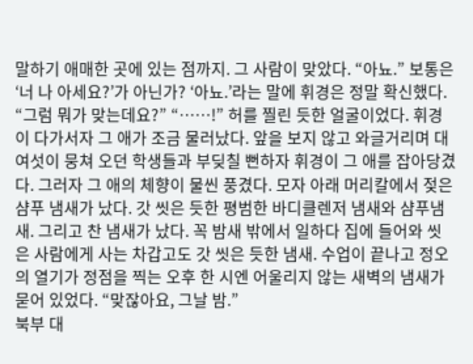말하기 애매한 곳에 있는 점까지. 그 사람이 맞았다. “아뇨.” 보통은 ‘너 나 아세요?’가 아닌가? ‘아뇨.’라는 말에 휘경은 정말 확신했다. “그럼 뭐가 맞는데요?” “……!” 허를 찔린 듯한 얼굴이었다. 휘경이 다가서자 그 애가 조금 물러났다. 앞을 보지 않고 와글거리며 대여섯이 뭉쳐 오던 학생들과 부딪칠 뻔하자 휘경이 그 애를 잡아당겼다. 그러자 그 애의 체향이 물씬 풍겼다. 모자 아래 머리칼에서 젖은 샴푸 냄새가 났다. 갓 씻은 듯한 평범한 바디클렌저 냄새와 샴푸냄새. 그리고 찬 냄새가 났다. 꼭 밤새 밖에서 일하다 집에 들어와 씻은 사람에게 사는 차갑고도 갓 씻은 듯한 냄새. 수업이 끝나고 정오의 열기가 정점을 찍는 오후 한 시엔 어울리지 않는 새벽의 냄새가 묻어 있었다. “맞잖아요, 그날 밤.”
북부 대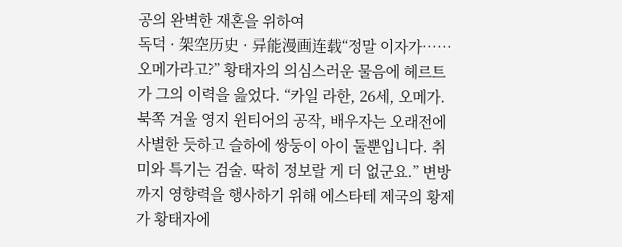공의 완벽한 재혼을 위하여
독덕 · 架空历史 · 异能漫画连载“정말 이자가…… 오메가라고?” 황태자의 의심스러운 물음에 헤르트가 그의 이력을 읊었다. “카일 라한, 26세, 오메가. 북쪽 겨울 영지 윈티어의 공작, 배우자는 오래전에 사별한 듯하고 슬하에 쌍둥이 아이 둘뿐입니다. 취미와 특기는 검술. 딱히 정보랄 게 더 없군요.” 변방까지 영향력을 행사하기 위해 에스타테 제국의 황제가 황태자에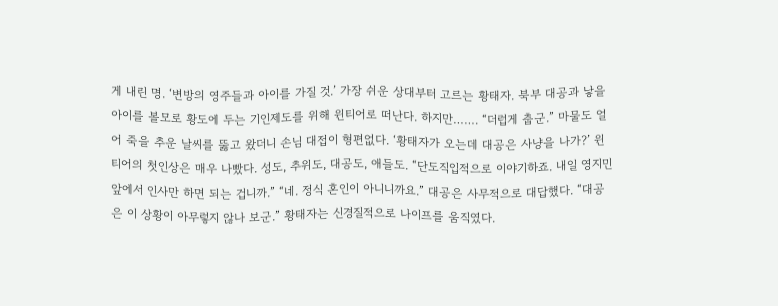게 내린 명. ‘변방의 영주들과 아이를 가질 것.’ 가장 쉬운 상대부터 고르는 황태자. 북부 대공과 낳을 아이를 볼모로 황도에 두는 기인제도를 위해 윈티어로 떠난다. 하지만……. “더럽게 춥군.” 마물도 얼어 죽을 추운 날씨를 뚫고 왔더니 손님 대접이 형편없다. ‘황태자가 오는데 대공은 사냥을 나가?’ 윈티어의 첫인상은 매우 나빴다. 성도, 추위도, 대공도, 애들도. “단도직입적으로 이야기하죠. 내일 영지민 앞에서 인사만 하면 되는 겁니까.” “네. 정식 혼인이 아니니까요.” 대공은 사무적으로 대답했다. “대공은 이 상황이 아무렇지 않나 보군.” 황태자는 신경질적으로 나이프를 움직였다.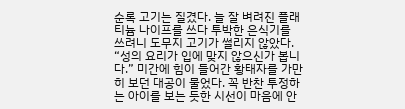순록 고기는 질겼다. 늘 잘 벼려진 플래티늄 나이프를 쓰다 투박한 은식기를 쓰려니 도무지 고기가 썰리지 않았다. “성의 요리가 입에 맞지 않으신가 봅니다.” 미간에 힘이 들어간 황태자를 가만히 보던 대공이 물었다. 꼭 반찬 투정하는 아이를 보는 듯한 시선이 마음에 안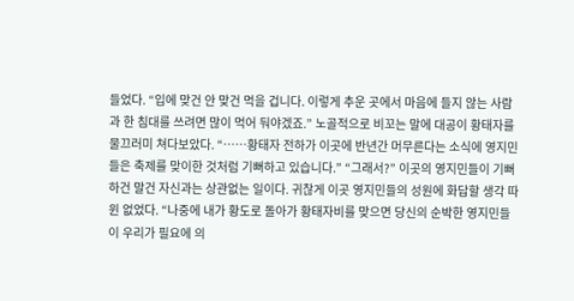들었다. “입에 맞건 안 맞건 먹을 겁니다. 이렇게 추운 곳에서 마음에 들지 않는 사람과 한 침대를 쓰려면 많이 먹어 둬야겠죠.” 노골적으로 비꼬는 말에 대공이 황태자를 물끄러미 쳐다보았다. “……황태자 전하가 이곳에 반년간 머무른다는 소식에 영지민들은 축제를 맞이한 것처럼 기뻐하고 있습니다.” “그래서?” 이곳의 영지민들이 기뻐하건 말건 자신과는 상관없는 일이다. 귀찮게 이곳 영지민들의 성원에 화답할 생각 따윈 없었다. “나중에 내가 황도로 돌아가 황태자비를 맞으면 당신의 순박한 영지민들이 우리가 필요에 의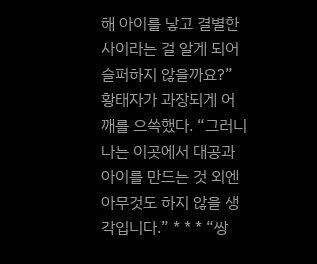해 아이를 낳고 결별한 사이라는 걸 알게 되어 슬퍼하지 않을까요?” 황태자가 과장되게 어깨를 으쓱했다. “그러니 나는 이곳에서 대공과 아이를 만드는 것 외엔 아무것도 하지 않을 생각입니다.” * * * “쌍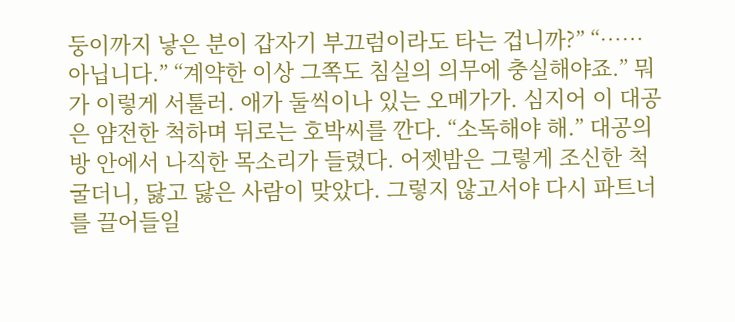둥이까지 낳은 분이 갑자기 부끄럼이라도 타는 겁니까?” “……아닙니다.” “계약한 이상 그쪽도 침실의 의무에 충실해야죠.” 뭐가 이렇게 서툴러. 애가 둘씩이나 있는 오메가가. 심지어 이 대공은 얌전한 척하며 뒤로는 호박씨를 깐다. “소독해야 해.” 대공의 방 안에서 나직한 목소리가 들렸다. 어젯밤은 그렇게 조신한 척 굴더니, 닳고 닳은 사람이 맞았다. 그렇지 않고서야 다시 파트너를 끌어들일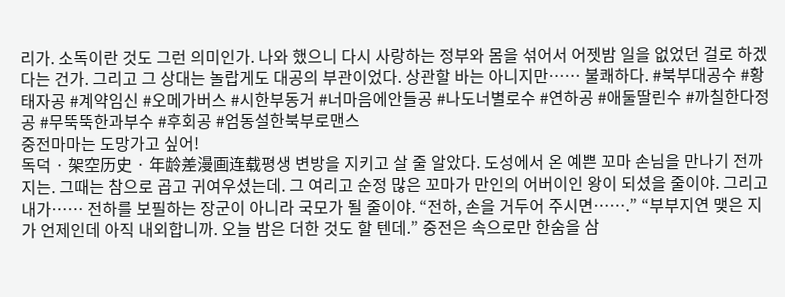리가. 소독이란 것도 그런 의미인가. 나와 했으니 다시 사랑하는 정부와 몸을 섞어서 어젯밤 일을 없었던 걸로 하겠다는 건가. 그리고 그 상대는 놀랍게도 대공의 부관이었다. 상관할 바는 아니지만…… 불쾌하다. #북부대공수 #황태자공 #계약임신 #오메가버스 #시한부동거 #너마음에안들공 #나도너별로수 #연하공 #애둘딸린수 #까칠한다정공 #무뚝뚝한과부수 #후회공 #엄동설한북부로맨스
중전마마는 도망가고 싶어!
독덕 · 架空历史 · 年龄差漫画连载평생 변방을 지키고 살 줄 알았다. 도성에서 온 예쁜 꼬마 손님을 만나기 전까지는. 그때는 참으로 곱고 귀여우셨는데. 그 여리고 순정 많은 꼬마가 만인의 어버이인 왕이 되셨을 줄이야. 그리고 내가…… 전하를 보필하는 장군이 아니라 국모가 될 줄이야. “전하, 손을 거두어 주시면…….” “부부지연 맺은 지가 언제인데 아직 내외합니까. 오늘 밤은 더한 것도 할 텐데.” 중전은 속으로만 한숨을 삼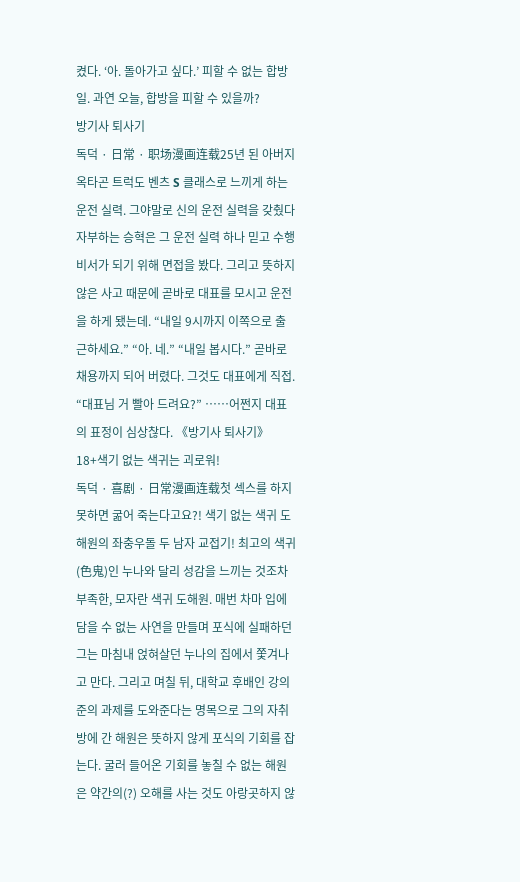켰다. ‘아. 돌아가고 싶다.’ 피할 수 없는 합방일. 과연 오늘, 합방을 피할 수 있을까?
방기사 퇴사기
독덕 · 日常 · 职场漫画连载25년 된 아버지 옥타곤 트럭도 벤츠 S 클래스로 느끼게 하는 운전 실력. 그야말로 신의 운전 실력을 갖췄다 자부하는 승혁은 그 운전 실력 하나 믿고 수행비서가 되기 위해 면접을 봤다. 그리고 뜻하지 않은 사고 때문에 곧바로 대표를 모시고 운전을 하게 됐는데. “내일 9시까지 이쪽으로 출근하세요.” “아. 네.” “내일 봅시다.” 곧바로 채용까지 되어 버렸다. 그것도 대표에게 직접. “대표님 거 빨아 드려요?” ……어쩐지 대표의 표정이 심상찮다. 《방기사 퇴사기》
18+색기 없는 색귀는 괴로워!
독덕 · 喜剧 · 日常漫画连载첫 섹스를 하지 못하면 굶어 죽는다고요?! 색기 없는 색귀 도해원의 좌충우돌 두 남자 교접기! 최고의 색귀(色鬼)인 누나와 달리 성감을 느끼는 것조차 부족한, 모자란 색귀 도해원. 매번 차마 입에 담을 수 없는 사연을 만들며 포식에 실패하던 그는 마침내 얹혀살던 누나의 집에서 쫓겨나고 만다. 그리고 며칠 뒤, 대학교 후배인 강의준의 과제를 도와준다는 명목으로 그의 자취방에 간 해원은 뜻하지 않게 포식의 기회를 잡는다. 굴러 들어온 기회를 놓칠 수 없는 해원은 약간의(?) 오해를 사는 것도 아랑곳하지 않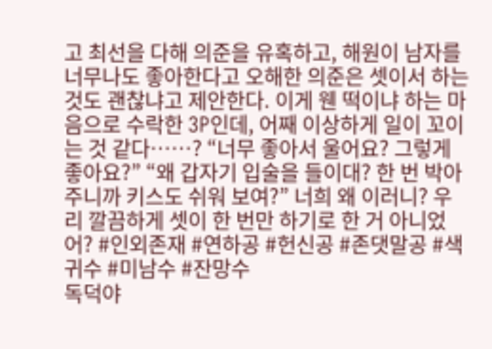고 최선을 다해 의준을 유혹하고, 해원이 남자를 너무나도 좋아한다고 오해한 의준은 셋이서 하는 것도 괜찮냐고 제안한다. 이게 웬 떡이냐 하는 마음으로 수락한 3P인데, 어째 이상하게 일이 꼬이는 것 같다……? “너무 좋아서 울어요? 그렇게 좋아요?” “왜 갑자기 입술을 들이대? 한 번 박아 주니까 키스도 쉬워 보여?” 너희 왜 이러니? 우리 깔끔하게 셋이 한 번만 하기로 한 거 아니었어? #인외존재 #연하공 #헌신공 #존댓말공 #색귀수 #미남수 #잔망수
독덕야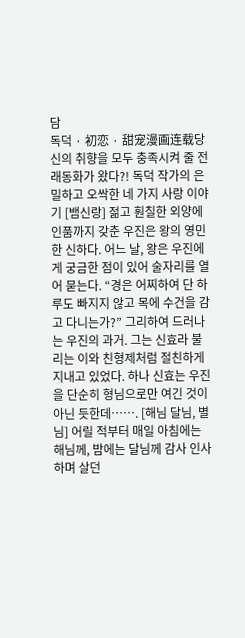담
독덕 · 初恋 · 甜宠漫画连载당신의 취향을 모두 충족시켜 줄 전래동화가 왔다?! 독덕 작가의 은밀하고 오싹한 네 가지 사랑 이야기 [뱀신랑] 젊고 훤칠한 외양에 인품까지 갖춘 우진은 왕의 영민한 신하다. 어느 날, 왕은 우진에게 궁금한 점이 있어 술자리를 열어 묻는다. “경은 어찌하여 단 하루도 빠지지 않고 목에 수건을 감고 다니는가?” 그리하여 드러나는 우진의 과거. 그는 신효라 불리는 이와 친형제처럼 절친하게 지내고 있었다. 하나 신효는 우진을 단순히 형님으로만 여긴 것이 아닌 듯한데……. [해님 달님, 별님] 어릴 적부터 매일 아침에는 해님께, 밤에는 달님께 감사 인사하며 살던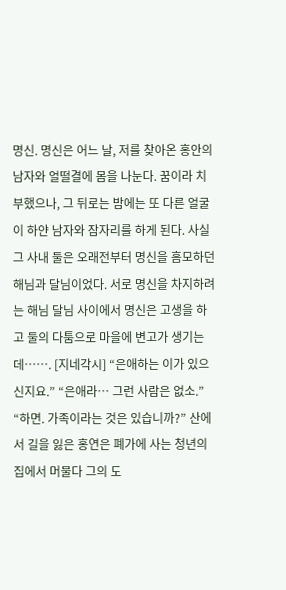명신. 명신은 어느 날, 저를 찾아온 홍안의 남자와 얼떨결에 몸을 나눈다. 꿈이라 치부했으나, 그 뒤로는 밤에는 또 다른 얼굴이 하얀 남자와 잠자리를 하게 된다. 사실 그 사내 둘은 오래전부터 명신을 흠모하던 해님과 달님이었다. 서로 명신을 차지하려는 해님 달님 사이에서 명신은 고생을 하고 둘의 다툼으로 마을에 변고가 생기는데……. [지네각시] “은애하는 이가 있으신지요.” “은애라… 그런 사람은 없소.” “하면. 가족이라는 것은 있습니까?” 산에서 길을 잃은 홍연은 폐가에 사는 청년의 집에서 머물다 그의 도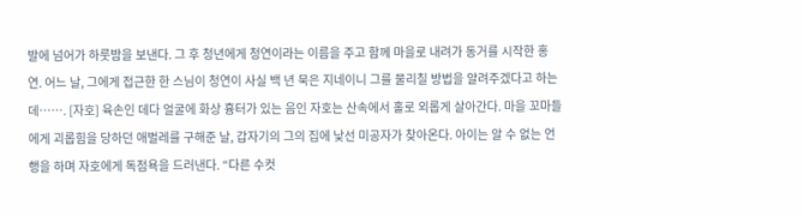발에 넘어가 하룻밤을 보낸다. 그 후 청년에게 청연이라는 이름을 주고 함께 마을로 내려가 동거를 시작한 홍연. 어느 날, 그에게 접근한 한 스님이 청연이 사실 백 년 묵은 지네이니 그를 물리칠 방법을 알려주겠다고 하는데……. [자호] 육손인 데다 얼굴에 화상 흉터가 있는 음인 자호는 산속에서 홀로 외롭게 살아간다. 마을 꼬마들에게 괴롭힘을 당하던 애벌레를 구해준 날, 갑자기의 그의 집에 낯선 미공자가 찾아온다. 아이는 알 수 없는 언행을 하며 자호에게 독점욕을 드러낸다. “다른 수컷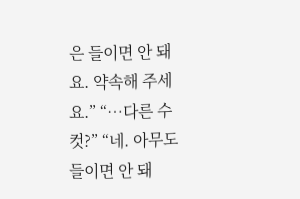은 들이면 안 돼요. 약속해 주세요.” “…다른 수컷?” “네. 아무도 들이면 안 돼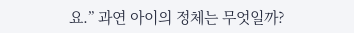요.” 과연 아이의 정체는 무엇일까?